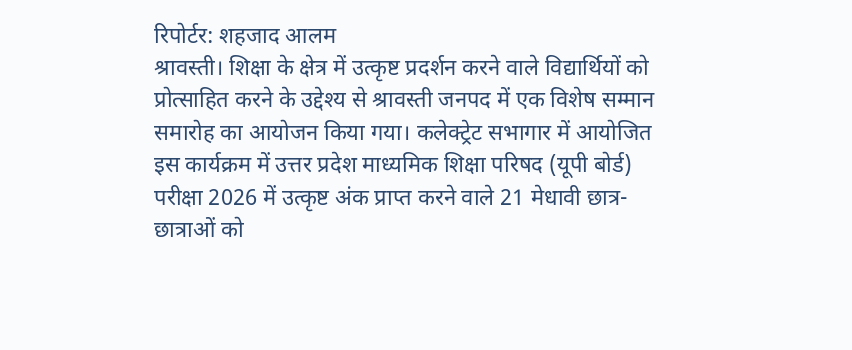रिपोर्टर: शहजाद आलम
श्रावस्ती। शिक्षा के क्षेत्र में उत्कृष्ट प्रदर्शन करने वाले विद्यार्थियों को प्रोत्साहित करने के उद्देश्य से श्रावस्ती जनपद में एक विशेष सम्मान समारोह का आयोजन किया गया। कलेक्ट्रेट सभागार में आयोजित इस कार्यक्रम में उत्तर प्रदेश माध्यमिक शिक्षा परिषद (यूपी बोर्ड) परीक्षा 2026 में उत्कृष्ट अंक प्राप्त करने वाले 21 मेधावी छात्र-छात्राओं को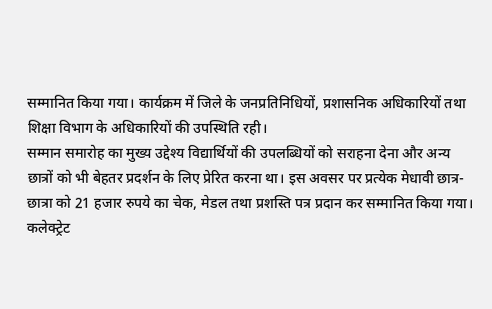सम्मानित किया गया। कार्यक्रम में जिले के जनप्रतिनिधियों, प्रशासनिक अधिकारियों तथा शिक्षा विभाग के अधिकारियों की उपस्थिति रही।
सम्मान समारोह का मुख्य उद्देश्य विद्यार्थियों की उपलब्धियों को सराहना देना और अन्य छात्रों को भी बेहतर प्रदर्शन के लिए प्रेरित करना था। इस अवसर पर प्रत्येक मेधावी छात्र-छात्रा को 21 हजार रुपये का चेक, मेडल तथा प्रशस्ति पत्र प्रदान कर सम्मानित किया गया।
कलेक्ट्रेट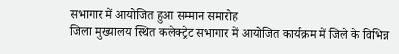सभागार में आयोजित हुआ सम्मान समारोह
जिला मुख्यालय स्थित कलेक्ट्रेट सभागार में आयोजित कार्यक्रम में जिले के विभिन्न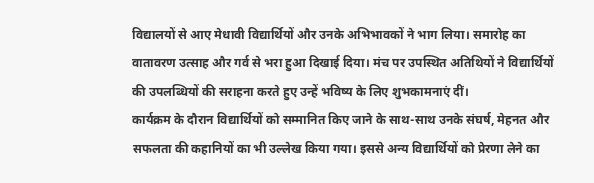विद्यालयों से आए मेधावी विद्यार्थियों और उनके अभिभावकों ने भाग लिया। समारोह का वातावरण उत्साह और गर्व से भरा हुआ दिखाई दिया। मंच पर उपस्थित अतिथियों ने विद्यार्थियों की उपलब्धियों की सराहना करते हुए उन्हें भविष्य के लिए शुभकामनाएं दीं।
कार्यक्रम के दौरान विद्यार्थियों को सम्मानित किए जाने के साथ-साथ उनके संघर्ष, मेहनत और सफलता की कहानियों का भी उल्लेख किया गया। इससे अन्य विद्यार्थियों को प्रेरणा लेने का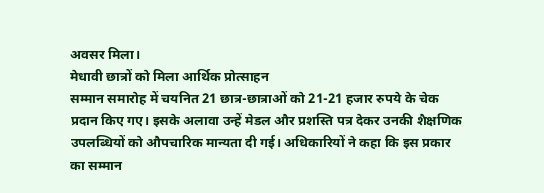अवसर मिला।
मेधावी छात्रों को मिला आर्थिक प्रोत्साहन
सम्मान समारोह में चयनित 21 छात्र-छात्राओं को 21-21 हजार रुपये के चेक प्रदान किए गए। इसके अलावा उन्हें मेडल और प्रशस्ति पत्र देकर उनकी शैक्षणिक उपलब्धियों को औपचारिक मान्यता दी गई। अधिकारियों ने कहा कि इस प्रकार का सम्मान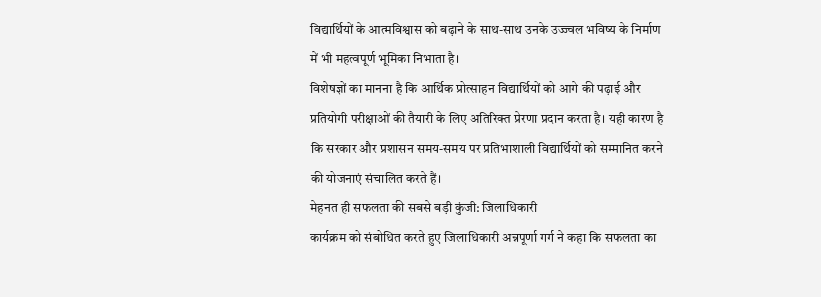विद्यार्थियों के आत्मविश्वास को बढ़ाने के साथ-साथ उनके उज्ज्वल भविष्य के निर्माण में भी महत्वपूर्ण भूमिका निभाता है।
विशेषज्ञों का मानना है कि आर्थिक प्रोत्साहन विद्यार्थियों को आगे की पढ़ाई और प्रतियोगी परीक्षाओं की तैयारी के लिए अतिरिक्त प्रेरणा प्रदान करता है। यही कारण है कि सरकार और प्रशासन समय-समय पर प्रतिभाशाली विद्यार्थियों को सम्मानित करने की योजनाएं संचालित करते हैं।
मेहनत ही सफलता की सबसे बड़ी कुंजी: जिलाधिकारी
कार्यक्रम को संबोधित करते हुए जिलाधिकारी अन्नपूर्णा गर्ग ने कहा कि सफलता का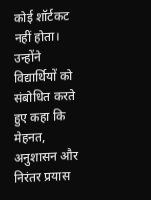कोई शॉर्टकट नहीं होता। उन्होंने विद्यार्थियों को संबोधित करते हुए कहा कि मेहनत, अनुशासन और निरंतर प्रयास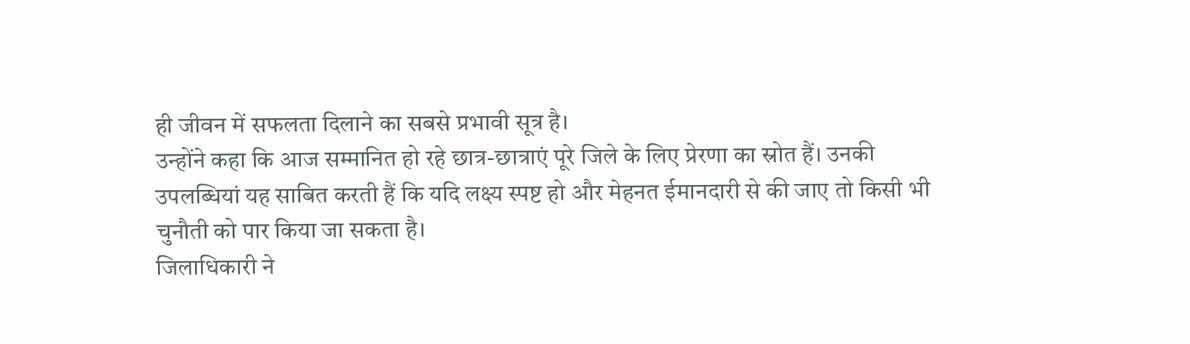ही जीवन में सफलता दिलाने का सबसे प्रभावी सूत्र है।
उन्होंने कहा कि आज सम्मानित हो रहे छात्र-छात्राएं पूरे जिले के लिए प्रेरणा का स्रोत हैं। उनकी उपलब्धियां यह साबित करती हैं कि यदि लक्ष्य स्पष्ट हो और मेहनत ईमानदारी से की जाए तो किसी भी चुनौती को पार किया जा सकता है।
जिलाधिकारी ने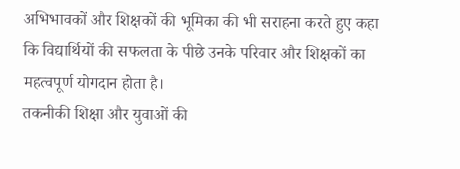अभिभावकों और शिक्षकों की भूमिका की भी सराहना करते हुए कहा कि विद्यार्थियों की सफलता के पीछे उनके परिवार और शिक्षकों का महत्वपूर्ण योगदान होता है।
तकनीकी शिक्षा और युवाओं की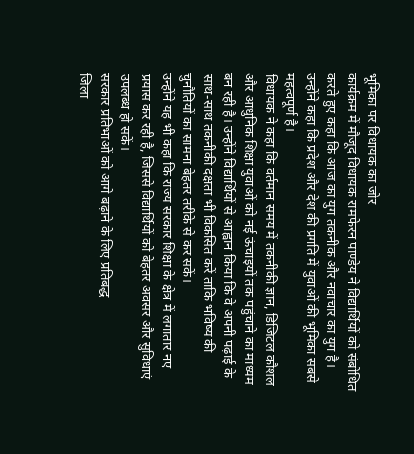भूमिका पर विधायक का जोर
कार्यक्रम में मौजूद विधायक रामफेरन पाण्डेय ने विद्यार्थियों को संबोधित करते हुए कहा कि आज का युग तकनीक और नवाचार का युग है। उन्होंने कहा कि प्रदेश और देश की प्रगति में युवाओं की भूमिका सबसे महत्वपूर्ण है।
विधायक ने कहा कि वर्तमान समय में तकनीकी ज्ञान, डिजिटल कौशल और आधुनिक शिक्षा युवाओं को नई ऊंचाइयों तक पहुंचाने का माध्यम बन रही है। उन्होंने विद्यार्थियों से आह्वान किया कि वे अपनी पढ़ाई के साथ-साथ तकनीकी दक्षता भी विकसित करें ताकि भविष्य की चुनौतियों का सामना बेहतर तरीके से कर सकें।
उन्होंने यह भी कहा कि राज्य सरकार शिक्षा के क्षेत्र में लगातार नए प्रयास कर रही है, जिससे विद्यार्थियों को बेहतर अवसर और सुविधाएं उपलब्ध हो सकें।
सरकार प्रतिभाओं को आगे बढ़ाने के लिए प्रतिबद्ध
जिला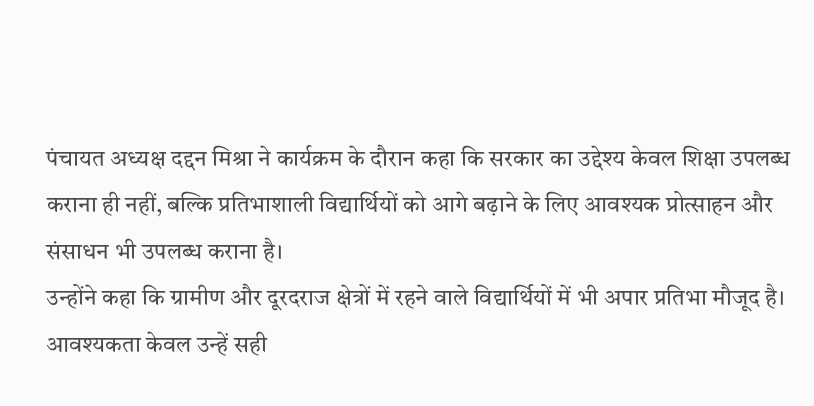पंचायत अध्यक्ष दद्दन मिश्रा ने कार्यक्रम के दौरान कहा कि सरकार का उद्देश्य केवल शिक्षा उपलब्ध कराना ही नहीं, बल्कि प्रतिभाशाली विद्यार्थियों को आगे बढ़ाने के लिए आवश्यक प्रोत्साहन और संसाधन भी उपलब्ध कराना है।
उन्होंने कहा कि ग्रामीण और दूरदराज क्षेत्रों में रहने वाले विद्यार्थियों में भी अपार प्रतिभा मौजूद है। आवश्यकता केवल उन्हें सही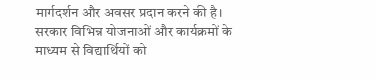मार्गदर्शन और अवसर प्रदान करने की है। सरकार विभिन्न योजनाओं और कार्यक्रमों के माध्यम से विद्यार्थियों को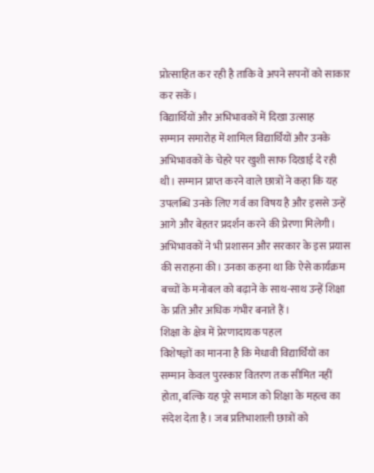प्रोत्साहित कर रही है ताकि वे अपने सपनों को साकार कर सकें।
विद्यार्थियों और अभिभावकों में दिखा उत्साह
सम्मान समारोह में शामिल विद्यार्थियों और उनके अभिभावकों के चेहरे पर खुशी साफ दिखाई दे रही थी। सम्मान प्राप्त करने वाले छात्रों ने कहा कि यह उपलब्धि उनके लिए गर्व का विषय है और इससे उन्हें आगे और बेहतर प्रदर्शन करने की प्रेरणा मिलेगी।
अभिभावकों ने भी प्रशासन और सरकार के इस प्रयास की सराहना की। उनका कहना था कि ऐसे कार्यक्रम बच्चों के मनोबल को बढ़ाने के साथ-साथ उन्हें शिक्षा के प्रति और अधिक गंभीर बनाते हैं।
शिक्षा के क्षेत्र में प्रेरणादायक पहल
विशेषज्ञों का मानना है कि मेधावी विद्यार्थियों का सम्मान केवल पुरस्कार वितरण तक सीमित नहीं होता, बल्कि यह पूरे समाज को शिक्षा के महत्व का संदेश देता है। जब प्रतिभाशाली छात्रों को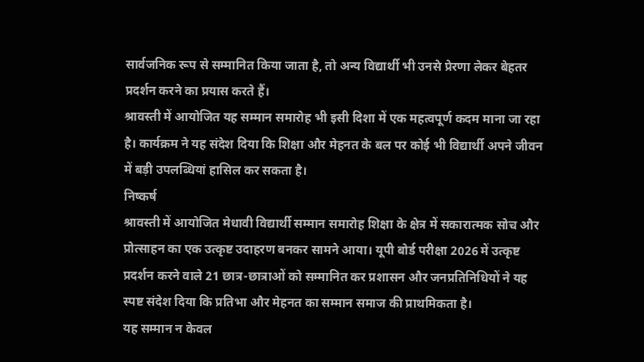सार्वजनिक रूप से सम्मानित किया जाता है, तो अन्य विद्यार्थी भी उनसे प्रेरणा लेकर बेहतर प्रदर्शन करने का प्रयास करते हैं।
श्रावस्ती में आयोजित यह सम्मान समारोह भी इसी दिशा में एक महत्वपूर्ण कदम माना जा रहा है। कार्यक्रम ने यह संदेश दिया कि शिक्षा और मेहनत के बल पर कोई भी विद्यार्थी अपने जीवन में बड़ी उपलब्धियां हासिल कर सकता है।
निष्कर्ष
श्रावस्ती में आयोजित मेधावी विद्यार्थी सम्मान समारोह शिक्षा के क्षेत्र में सकारात्मक सोच और प्रोत्साहन का एक उत्कृष्ट उदाहरण बनकर सामने आया। यूपी बोर्ड परीक्षा 2026 में उत्कृष्ट प्रदर्शन करने वाले 21 छात्र-छात्राओं को सम्मानित कर प्रशासन और जनप्रतिनिधियों ने यह स्पष्ट संदेश दिया कि प्रतिभा और मेहनत का सम्मान समाज की प्राथमिकता है।
यह सम्मान न केवल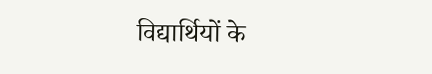विद्यार्थियों के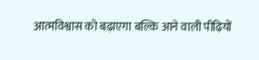आत्मविश्वास को बढ़ाएगा बल्कि आने वाली पीढ़ियों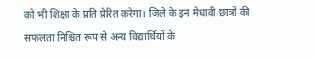को भी शिक्षा के प्रति प्रेरित करेगा। जिले के इन मेधावी छात्रों की सफलता निश्चित रूप से अन्य विद्यार्थियों के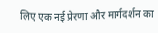लिए एक नई प्रेरणा और मार्गदर्शन का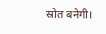स्रोत बनेगी।